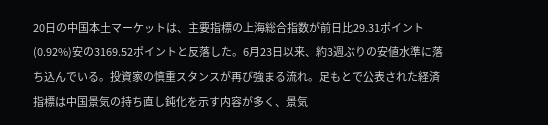20日の中国本土マーケットは、主要指標の上海総合指数が前日比29.31ポイント(0.92%)安の3169.52ポイントと反落した。6月23日以来、約3週ぶりの安値水準に落ち込んでいる。投資家の慎重スタンスが再び強まる流れ。足もとで公表された経済指標は中国景気の持ち直し鈍化を示す内容が多く、景気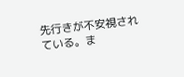先行きが不安視されている。ま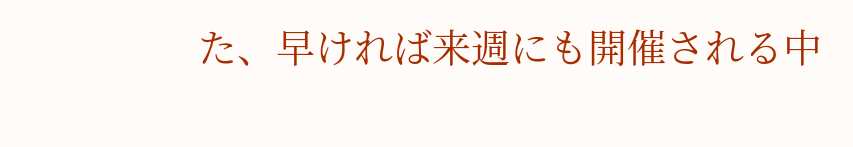た、早ければ来週にも開催される中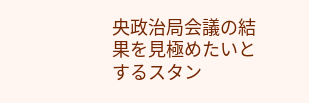央政治局会議の結果を見極めたいとするスタン